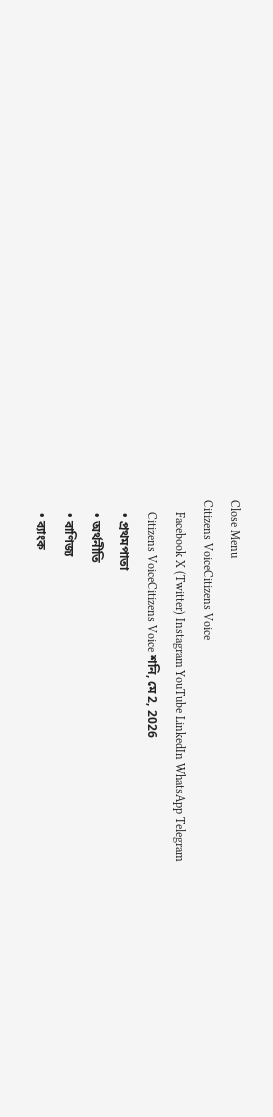Close Menu
Citizens VoiceCitizens Voice
    Facebook X (Twitter) Instagram YouTube LinkedIn WhatsApp Telegram
    Citizens VoiceCitizens Voice শনি, মে 2, 2026
    • প্রথমপাতা
    • অর্থনীতি
    • বাণিজ্য
    • ব্যাংক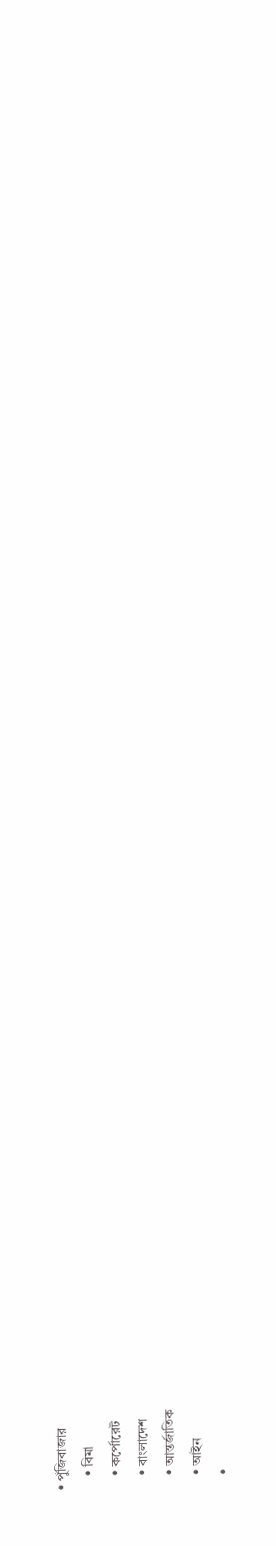• পুঁজিবাজার
    • বিমা
    • কর্পোরেট
    • বাংলাদেশ
    • আন্তর্জাতিক
    • আইন
    •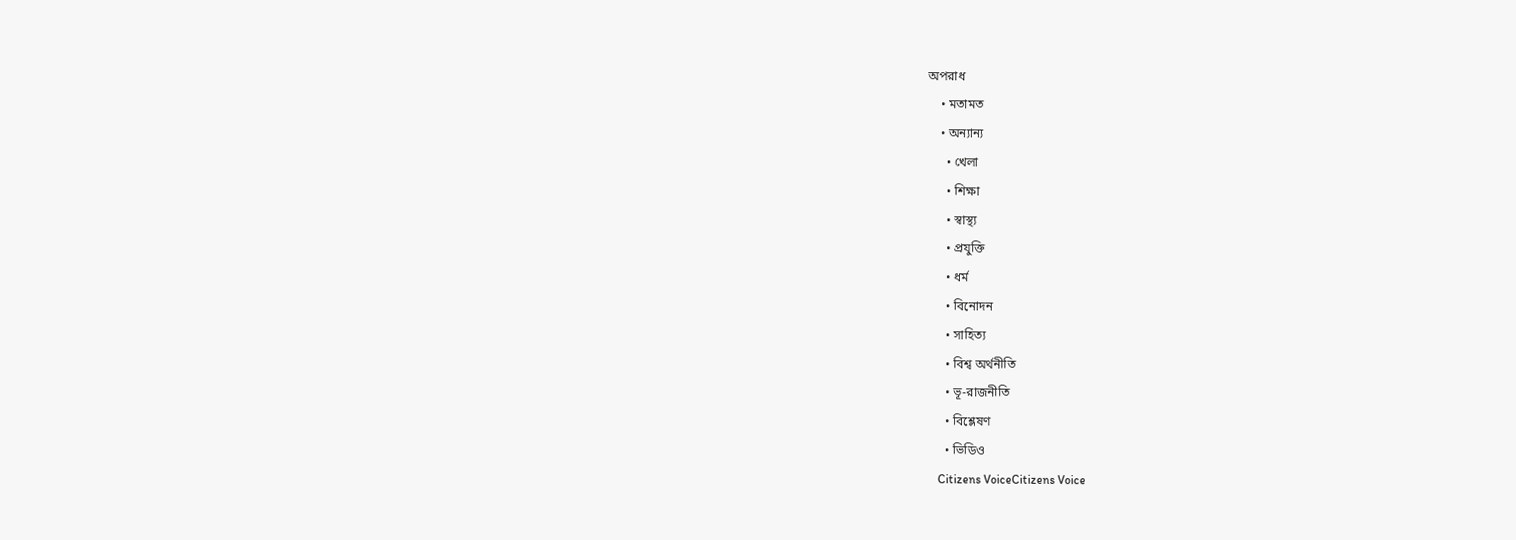অপরাধ
    • মতামত
    • অন্যান্য
      • খেলা
      • শিক্ষা
      • স্বাস্থ্য
      • প্রযুক্তি
      • ধর্ম
      • বিনোদন
      • সাহিত্য
      • বিশ্ব অর্থনীতি
      • ভূ-রাজনীতি
      • বিশ্লেষণ
      • ভিডিও
    Citizens VoiceCitizens Voice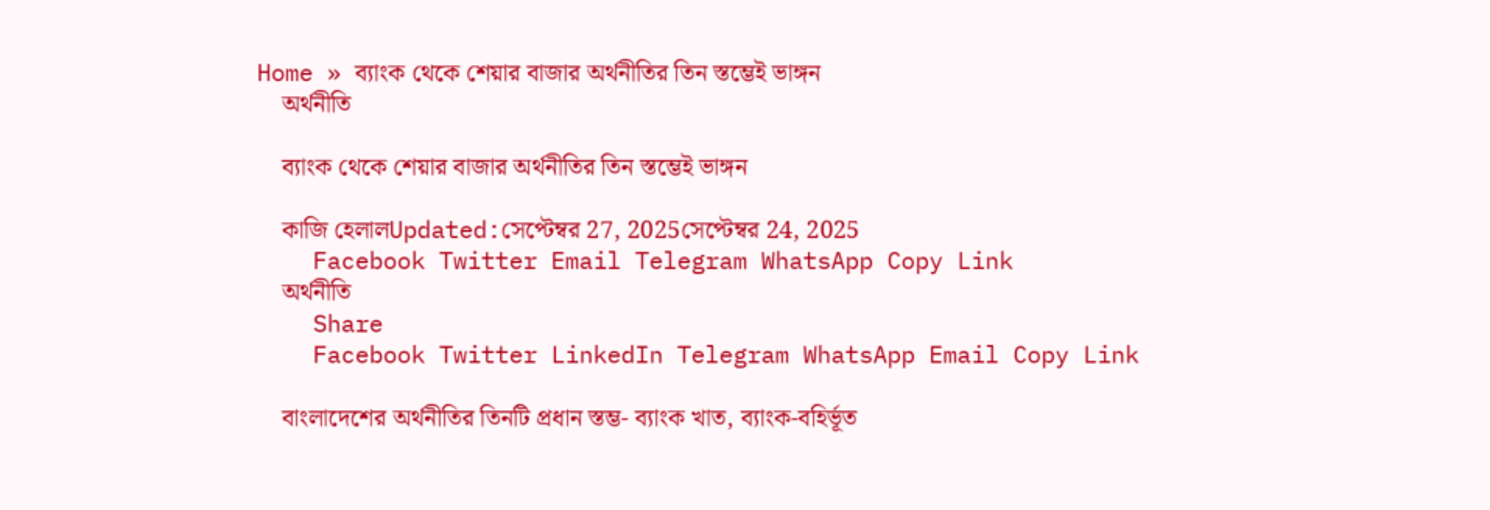Home » ব্যাংক থেকে শেয়ার বাজার অর্থনীতির তিন স্তম্ভেই ভাঙ্গন
    অর্থনীতি

    ব্যাংক থেকে শেয়ার বাজার অর্থনীতির তিন স্তম্ভেই ভাঙ্গন

    কাজি হেলালUpdated:সেপ্টেম্বর 27, 2025সেপ্টেম্বর 24, 2025
    Facebook Twitter Email Telegram WhatsApp Copy Link
    অর্থনীতি
    Share
    Facebook Twitter LinkedIn Telegram WhatsApp Email Copy Link

    বাংলাদেশের অর্থনীতির তিনটি প্রধান স্তম্ভ- ব্যাংক খাত, ব্যাংক-বহির্ভূত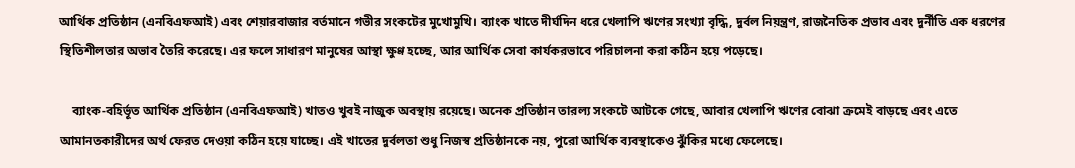আর্থিক প্রতিষ্ঠান (এনবিএফআই) এবং শেয়ারবাজার বর্তমানে গভীর সংকটের মুখোমুখি। ব্যাংক খাতে দীর্ঘদিন ধরে খেলাপি ঋণের সংখ্যা বৃদ্ধি, দুর্বল নিয়ন্ত্রণ, রাজনৈতিক প্রভাব এবং দুর্নীতি এক ধরণের স্থিতিশীলতার অভাব তৈরি করেছে। এর ফলে সাধারণ মানুষের আস্থা ক্ষুণ্ণ হচ্ছে, আর আর্থিক সেবা কার্যকরভাবে পরিচালনা করা কঠিন হয়ে পড়েছে।

    ব্যাংক-বহির্ভূত আর্থিক প্রতিষ্ঠান (এনবিএফআই) খাতও খুবই নাজুক অবস্থায় রয়েছে। অনেক প্রতিষ্ঠান তারল্য সংকটে আটকে গেছে, আবার খেলাপি ঋণের বোঝা ক্রমেই বাড়ছে এবং এতে আমানতকারীদের অর্থ ফেরত দেওয়া কঠিন হয়ে যাচ্ছে। এই খাতের দুর্বলতা শুধু নিজস্ব প্রতিষ্ঠানকে নয়, পুরো আর্থিক ব্যবস্থাকেও ঝুঁকির মধ্যে ফেলেছে।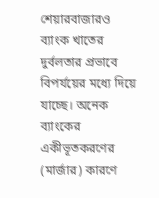শেয়ারবাজারও ব্যাংক খাতের দুর্বলতার প্রভাবে বিপর্যয়ের মধ্যে দিয়ে যাচ্ছে। অনেক ব্যাংকের একীভূতকরণের (মার্জার) কারণে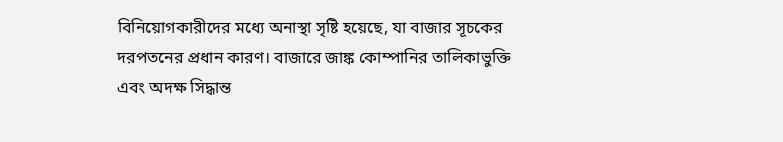বিনিয়োগকারীদের মধ্যে অনাস্থা সৃষ্টি হয়েছে, যা বাজার সূচকের দরপতনের প্রধান কারণ। বাজারে জাঙ্ক কোম্পানির তালিকাভুক্তি এবং অদক্ষ সিদ্ধান্ত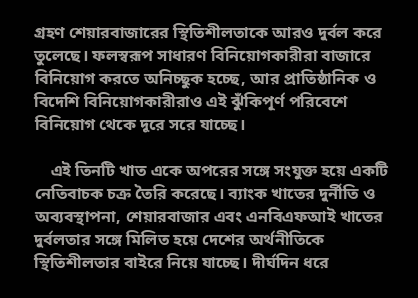গ্রহণ শেয়ারবাজারের স্থিতিশীলতাকে আরও দুর্বল করে তুলেছে। ফলস্বরূপ সাধারণ বিনিয়োগকারীরা বাজারে বিনিয়োগ করতে অনিচ্ছুক হচ্ছে, আর প্রাতিষ্ঠানিক ও বিদেশি বিনিয়োগকারীরাও এই ঝুঁকিপূর্ণ পরিবেশে বিনিয়োগ থেকে দূরে সরে যাচ্ছে।

    এই তিনটি খাত একে অপরের সঙ্গে সংযুক্ত হয়ে একটি নেতিবাচক চক্র তৈরি করেছে। ব্যাংক খাতের দুর্নীতি ও অব্যবস্থাপনা, শেয়ারবাজার এবং এনবিএফআই খাতের দুর্বলতার সঙ্গে মিলিত হয়ে দেশের অর্থনীতিকে স্থিতিশীলতার বাইরে নিয়ে যাচ্ছে। দীর্ঘদিন ধরে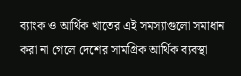ব্যাংক ও আর্থিক খাতের এই সমস্যাগুলো সমাধান করা না গেলে দেশের সামগ্রিক আর্থিক ব্যবস্থা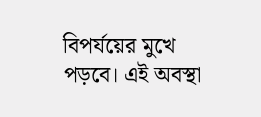বিপর্যয়ের মুখে পড়বে। এই অবস্থা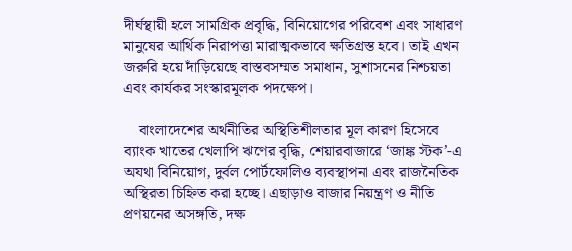দীর্ঘস্থায়ী হলে সামগ্রিক প্রবৃদ্ধি, বিনিয়োগের পরিবেশ এবং সাধারণ মানুষের আর্থিক নিরাপত্তা মারাত্মকভাবে ক্ষতিগ্রস্ত হবে। তাই এখন জরুরি হয়ে দাঁড়িয়েছে বাস্তবসম্মত সমাধান, সুশাসনের নিশ্চয়তা এবং কার্যকর সংস্কারমূলক পদক্ষেপ।

    বাংলাদেশের অর্থনীতির অস্থিতিশীলতার মূল কারণ হিসেবে ব্যাংক খাতের খেলাপি ঋণের বৃদ্ধি, শেয়ারবাজারে ‘জাঙ্ক স্টক’-এ অযথা বিনিয়োগ, দুর্বল পোর্টফোলিও ব্যবস্থাপনা এবং রাজনৈতিক অস্থিরতা চিহ্নিত করা হচ্ছে। এছাড়াও বাজার নিয়ন্ত্রণ ও নীতি প্রণয়নের অসঙ্গতি, দক্ষ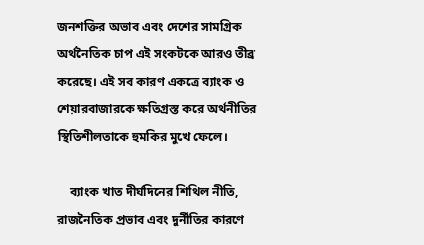জনশক্তির অভাব এবং দেশের সামগ্রিক অর্থনৈতিক চাপ এই সংকটকে আরও তীব্র করেছে। এই সব কারণ একত্রে ব্যাংক ও শেয়ারবাজারকে ক্ষতিগ্রস্ত করে অর্থনীতির স্থিতিশীলতাকে হুমকির মুখে ফেলে।

    ব্যাংক খাত দীর্ঘদিনের শিথিল নীতি, রাজনৈতিক প্রভাব এবং দুর্নীতির কারণে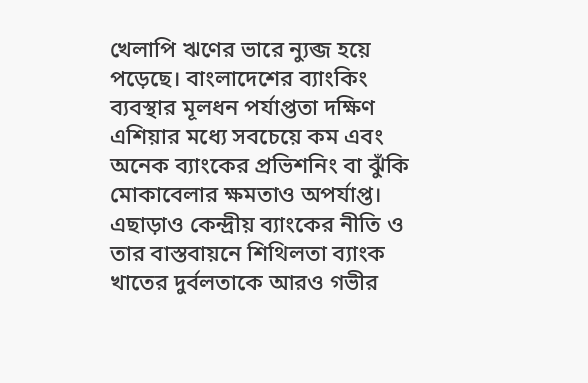খেলাপি ঋণের ভারে ন্যুব্জ হয়ে পড়েছে। বাংলাদেশের ব্যাংকিং ব্যবস্থার মূলধন পর্যাপ্ততা দক্ষিণ এশিয়ার মধ্যে সবচেয়ে কম এবং অনেক ব্যাংকের প্রভিশনিং বা ঝুঁকি মোকাবেলার ক্ষমতাও অপর্যাপ্ত। এছাড়াও কেন্দ্রীয় ব্যাংকের নীতি ও তার বাস্তবায়নে শিথিলতা ব্যাংক খাতের দুর্বলতাকে আরও গভীর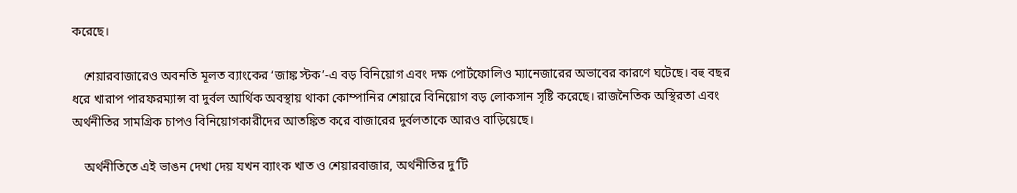করেছে।

    শেয়ারবাজারেও অবনতি মূলত ব্যাংকের ‘জাঙ্ক স্টক’-এ বড় বিনিয়োগ এবং দক্ষ পোর্টফোলিও ম্যানেজারের অভাবের কারণে ঘটেছে। বহু বছর ধরে খারাপ পারফরম্যান্স বা দুর্বল আর্থিক অবস্থায় থাকা কোম্পানির শেয়ারে বিনিয়োগ বড় লোকসান সৃষ্টি করেছে। রাজনৈতিক অস্থিরতা এবং অর্থনীতির সামগ্রিক চাপও বিনিয়োগকারীদের আতঙ্কিত করে বাজারের দুর্বলতাকে আরও বাড়িয়েছে।

    অর্থনীতিতে এই ভাঙন দেখা দেয় যখন ব্যাংক খাত ও শেয়ারবাজার, অর্থনীতির দু’টি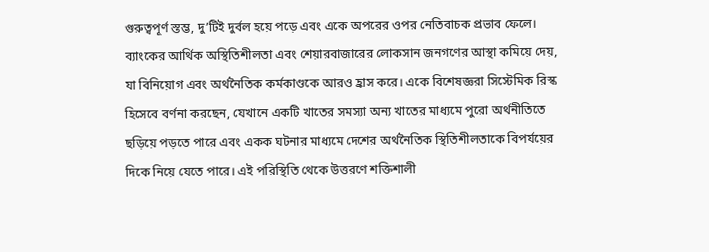গুরুত্বপূর্ণ স্তম্ভ, দু’টিই দুর্বল হয়ে পড়ে এবং একে অপরের ওপর নেতিবাচক প্রভাব ফেলে। ব্যাংকের আর্থিক অস্থিতিশীলতা এবং শেয়ারবাজারের লোকসান জনগণের আস্থা কমিয়ে দেয়, যা বিনিয়োগ এবং অর্থনৈতিক কর্মকাণ্ডকে আরও হ্রাস করে। একে বিশেষজ্ঞরা সিস্টেমিক রিস্ক হিসেবে বর্ণনা করছেন, যেখানে একটি খাতের সমস্যা অন্য খাতের মাধ্যমে পুরো অর্থনীতিতে ছড়িয়ে পড়তে পারে এবং একক ঘটনার মাধ্যমে দেশের অর্থনৈতিক স্থিতিশীলতাকে বিপর্যয়ের দিকে নিয়ে যেতে পারে। এই পরিস্থিতি থেকে উত্তরণে শক্তিশালী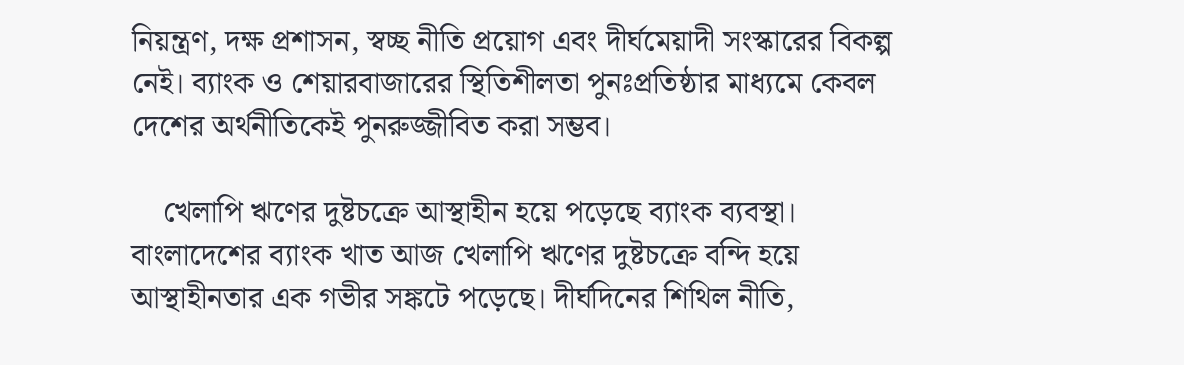নিয়ন্ত্রণ, দক্ষ প্রশাসন, স্বচ্ছ নীতি প্রয়োগ এবং দীর্ঘমেয়াদী সংস্কারের বিকল্প নেই। ব্যাংক ও শেয়ারবাজারের স্থিতিশীলতা পুনঃপ্রতিষ্ঠার মাধ্যমে কেবল দেশের অর্থনীতিকেই পুনরুজ্জীবিত করা সম্ভব।

    খেলাপি ঋণের দুষ্টচক্রে আস্থাহীন হয়ে পড়েছে ব্যাংক ব্যবস্থা। বাংলাদেশের ব্যাংক খাত আজ খেলাপি ঋণের দুষ্টচক্রে বন্দি হয়ে আস্থাহীনতার এক গভীর সঙ্কটে পড়েছে। দীর্ঘদিনের শিথিল নীতি,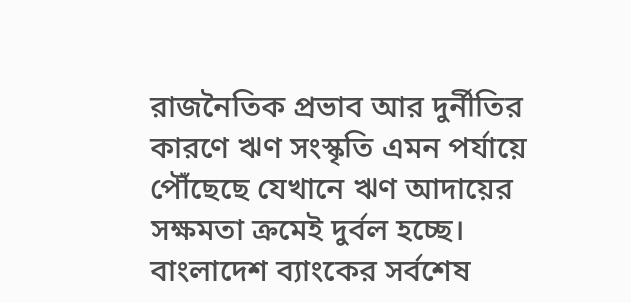রাজনৈতিক প্রভাব আর দুর্নীতির কারণে ঋণ সংস্কৃতি এমন পর্যায়ে পৌঁছেছে যেখানে ঋণ আদায়ের সক্ষমতা ক্রমেই দুর্বল হচ্ছে। বাংলাদেশ ব্যাংকের সর্বশেষ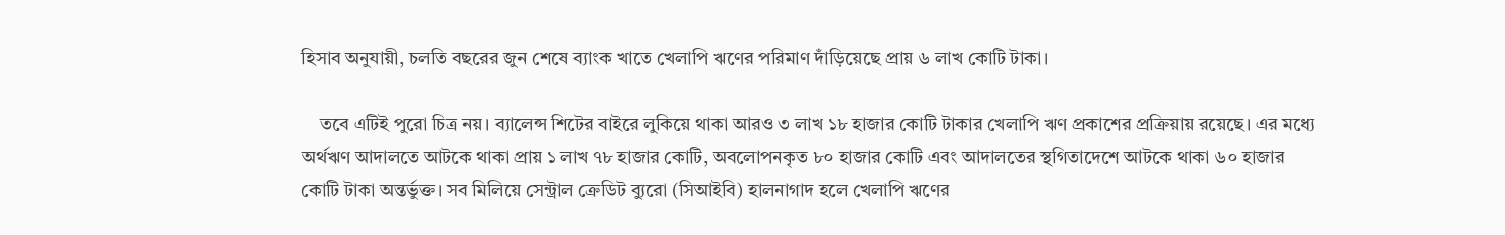হিসাব অনুযায়ী, চলতি বছরের জুন শেষে ব্যাংক খাতে খেলাপি ঋণের পরিমাণ দাঁড়িয়েছে প্রায় ৬ লাখ কোটি টাকা।

    তবে এটিই পুরো চিত্র নয়। ব্যালেন্স শিটের বাইরে লুকিয়ে থাকা আরও ৩ লাখ ১৮ হাজার কোটি টাকার খেলাপি ঋণ প্রকাশের প্রক্রিয়ায় রয়েছে। এর মধ্যে অর্থঋণ আদালতে আটকে থাকা প্রায় ১ লাখ ৭৮ হাজার কোটি, অবলোপনকৃত ৮০ হাজার কোটি এবং আদালতের স্থগিতাদেশে আটকে থাকা ৬০ হাজার কোটি টাকা অন্তর্ভুক্ত। সব মিলিয়ে সেন্ট্রাল ক্রেডিট ব্যুরো (সিআইবি) হালনাগাদ হলে খেলাপি ঋণের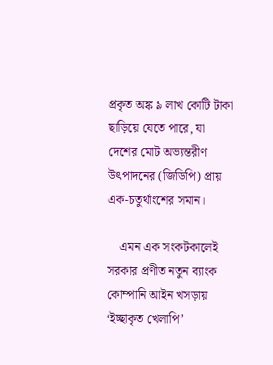প্রকৃত অঙ্ক ৯ লাখ কোটি টাকা ছাড়িয়ে যেতে পারে, যা দেশের মোট অভ্যন্তরীণ উৎপাদনের (জিডিপি) প্রায় এক-চতুর্থাংশের সমান।

    এমন এক সংকটকালেই সরকার প্রণীত নতুন ব্যাংক কোম্পানি আইন খসড়ায় ‘ইচ্ছাকৃত খেলাপি’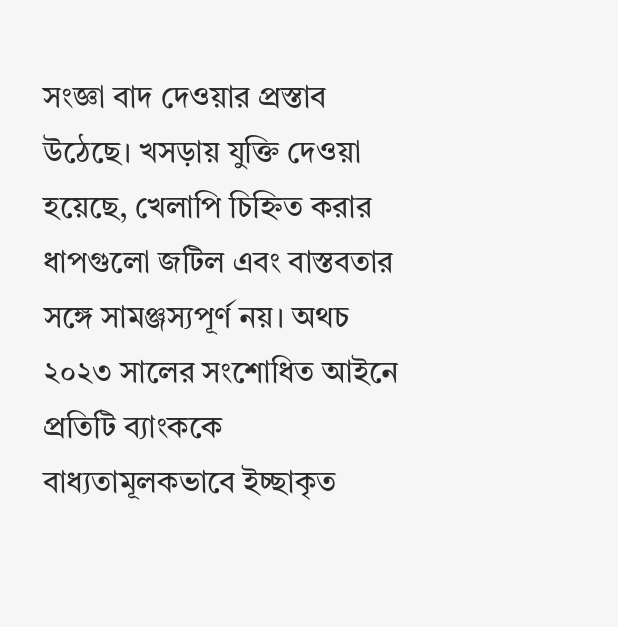সংজ্ঞা বাদ দেওয়ার প্রস্তাব উঠেছে। খসড়ায় যুক্তি দেওয়া হয়েছে, খেলাপি চিহ্নিত করার ধাপগুলো জটিল এবং বাস্তবতার সঙ্গে সামঞ্জস্যপূর্ণ নয়। অথচ ২০২৩ সালের সংশোধিত আইনে প্রতিটি ব্যাংককে বাধ্যতামূলকভাবে ইচ্ছাকৃত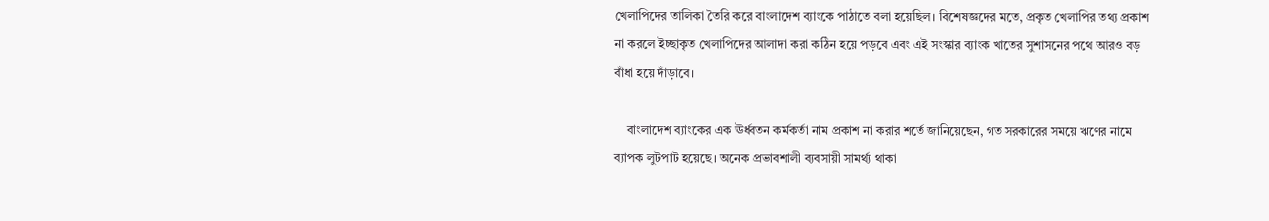খেলাপিদের তালিকা তৈরি করে বাংলাদেশ ব্যাংকে পাঠাতে বলা হয়েছিল। বিশেষজ্ঞদের মতে, প্রকৃত খেলাপির তথ্য প্রকাশ না করলে ইচ্ছাকৃত খেলাপিদের আলাদা করা কঠিন হয়ে পড়বে এবং এই সংস্কার ব্যাংক খাতের সুশাসনের পথে আরও বড় বাঁধা হয়ে দাঁড়াবে।

    বাংলাদেশ ব্যাংকের এক ঊর্ধ্বতন কর্মকর্তা নাম প্রকাশ না করার শর্তে জানিয়েছেন, গত সরকারের সময়ে ঋণের নামে ব্যাপক লুটপাট হয়েছে। অনেক প্রভাবশালী ব্যবসায়ী সামর্থ্য থাকা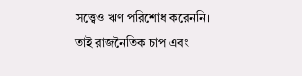সত্ত্বেও ঋণ পরিশোধ করেননি। তাই রাজনৈতিক চাপ এবং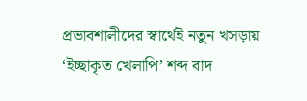প্রভাবশালীদের স্বার্থেই নতুন খসড়ায় ‘ইচ্ছাকৃত খেলাপি’ শব্দ বাদ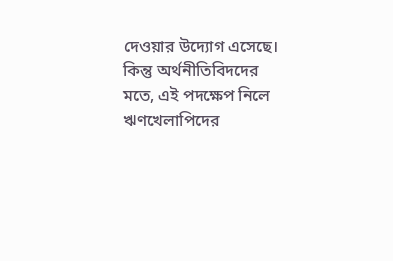দেওয়ার উদ্যোগ এসেছে। কিন্তু অর্থনীতিবিদদের মতে, এই পদক্ষেপ নিলে ঋণখেলাপিদের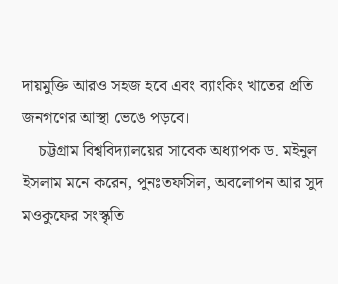দায়মুক্তি আরও সহজ হবে এবং ব্যাংকিং খাতের প্রতি জনগণের আস্থা ভেঙে পড়বে।
    চট্টগ্রাম বিশ্ববিদ্যালয়ের সাবেক অধ্যাপক ড. মইনুল ইসলাম মনে করেন, পুনঃতফসিল, অবলোপন আর সুদ মওকুফের সংস্কৃতি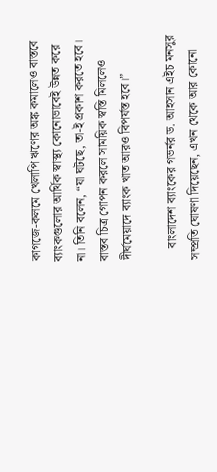কাগজে-কলমে খেলাপি ঋণের অঙ্ক কমালেও বাস্তবে ব্যাংকগুলোর আর্থিক স্বাস্থ্য কোনোভাবেই উন্নত করে না। তিনি বলেন, “যা ঘটছে, তা-ই প্রকাশ করতে হবে। বাস্তব চিত্র গোপন করলে সাময়িক স্বস্তি মিললেও দীর্ঘমেয়াদে ব্যাংক খাত আরও বিপর্যস্ত হবে।”

    বাংলাদেশ ব্যাংকের গভর্নর ড. আহসান এইচ মনসুর সম্প্রতি ঘোষণা দিয়েছেন, এখন থেকে আর কোনো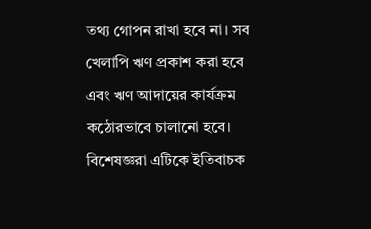তথ্য গোপন রাখা হবে না। সব খেলাপি ঋণ প্রকাশ করা হবে এবং ঋণ আদায়ের কার্যক্রম কঠোরভাবে চালানো হবে। বিশেষজ্ঞরা এটিকে ইতিবাচক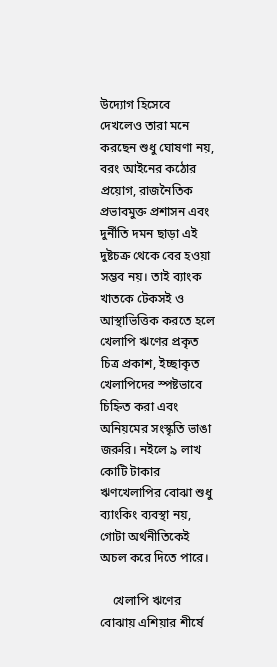উদ্যোগ হিসেবে দেখলেও তারা মনে করছেন শুধু ঘোষণা নয়, বরং আইনের কঠোর প্রয়োগ, রাজনৈতিক প্রভাবমুক্ত প্রশাসন এবং দুর্নীতি দমন ছাড়া এই দুষ্টচক্র থেকে বের হওয়া সম্ভব নয়। তাই ব্যাংক খাতকে টেকসই ও আস্থাভিত্তিক করতে হলে খেলাপি ঋণের প্রকৃত চিত্র প্রকাশ, ইচ্ছাকৃত খেলাপিদের স্পষ্টভাবে চিহ্নিত করা এবং অনিয়মের সংস্কৃতি ভাঙা জরুরি। নইলে ৯ লাখ কোটি টাকার ঋণখেলাপির বোঝা শুধু ব্যাংকিং ব্যবস্থা নয়, গোটা অর্থনীতিকেই অচল করে দিতে পারে।

    খেলাপি ঋণের বোঝায় এশিয়ার শীর্ষে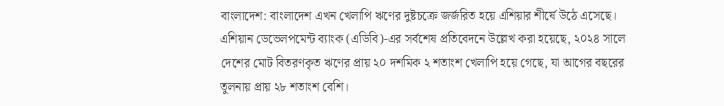বাংলাদেশ: বাংলাদেশ এখন খেলাপি ঋণের দুষ্টচক্রে জর্জরিত হয়ে এশিয়ার শীর্ষে উঠে এসেছে। এশিয়ান ডেভেলপমেন্ট ব্যাংক (এডিবি)-এর সর্বশেষ প্রতিবেদনে উল্লেখ করা হয়েছে, ২০২৪ সালে দেশের মোট বিতরণকৃত ঋণের প্রায় ২০ দশমিক ২ শতাংশ খেলাপি হয়ে গেছে, যা আগের বছরের তুলনায় প্রায় ২৮ শতাংশ বেশি।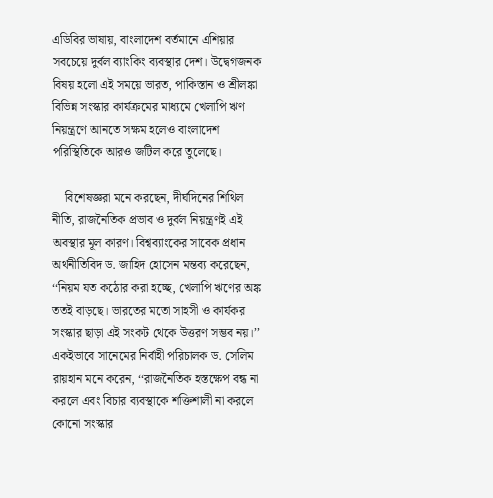এডিবির ভাষায়, বাংলাদেশ বর্তমানে এশিয়ার সবচেয়ে দুর্বল ব্যাংকিং ব্যবস্থার দেশ। উদ্বেগজনক বিষয় হলো এই সময়ে ভারত, পাকিস্তান ও শ্রীলঙ্কা বিভিন্ন সংস্কার কার্যক্রমের মাধ্যমে খেলাপি ঋণ নিয়ন্ত্রণে আনতে সক্ষম হলেও বাংলাদেশ পরিস্থিতিকে আরও জটিল করে তুলেছে।

    বিশেষজ্ঞরা মনে করছেন, দীর্ঘদিনের শিথিল নীতি, রাজনৈতিক প্রভাব ও দুর্বল নিয়ন্ত্রণই এই অবস্থার মূল কারণ। বিশ্বব্যাংকের সাবেক প্রধান অর্থনীতিবিদ ড. জাহিদ হোসেন মন্তব্য করেছেন, ‘‘নিয়ম যত কঠোর করা হচ্ছে, খেলাপি ঋণের অঙ্ক ততই বাড়ছে। ভারতের মতো সাহসী ও কার্যকর সংস্কার ছাড়া এই সংকট থেকে উত্তরণ সম্ভব নয়।’’ একইভাবে সানেমের নির্বাহী পরিচালক ড. সেলিম রায়হান মনে করেন, ‘‘রাজনৈতিক হস্তক্ষেপ বন্ধ না করলে এবং বিচার ব্যবস্থাকে শক্তিশালী না করলে কোনো সংস্কার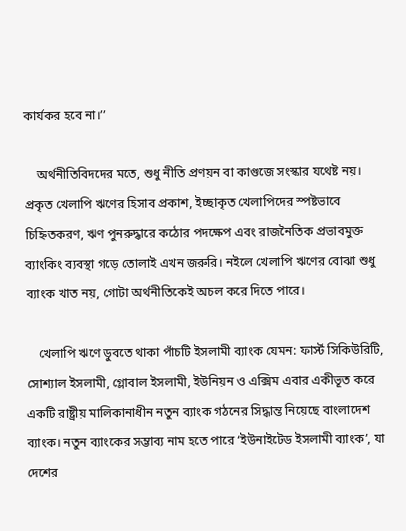কার্যকর হবে না।’’

    অর্থনীতিবিদদের মতে, শুধু নীতি প্রণয়ন বা কাগুজে সংস্কার যথেষ্ট নয়। প্রকৃত খেলাপি ঋণের হিসাব প্রকাশ, ইচ্ছাকৃত খেলাপিদের স্পষ্টভাবে চিহ্নিতকরণ, ঋণ পুনরুদ্ধারে কঠোর পদক্ষেপ এবং রাজনৈতিক প্রভাবমুক্ত ব্যাংকিং ব্যবস্থা গড়ে তোলাই এখন জরুরি। নইলে খেলাপি ঋণের বোঝা শুধু ব্যাংক খাত নয়, গোটা অর্থনীতিকেই অচল করে দিতে পারে।

    খেলাপি ঋণে ডুবতে থাকা পাঁচটি ইসলামী ব্যাংক যেমন: ফার্স্ট সিকিউরিটি, সোশ্যাল ইসলামী, গ্লোবাল ইসলামী, ইউনিয়ন ও এক্সিম এবার একীভূত করে একটি রাষ্ট্রীয় মালিকানাধীন নতুন ব্যাংক গঠনের সিদ্ধান্ত নিয়েছে বাংলাদেশ ব্যাংক। নতুন ব্যাংকের সম্ভাব্য নাম হতে পারে ‘ইউনাইটেড ইসলামী ব্যাংক’, যা দেশের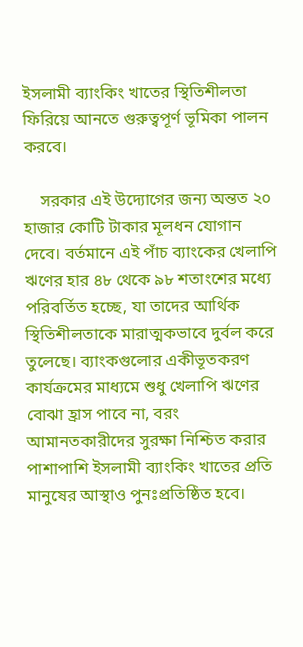ইসলামী ব্যাংকিং খাতের স্থিতিশীলতা ফিরিয়ে আনতে গুরুত্বপূর্ণ ভূমিকা পালন করবে।

    সরকার এই উদ্যোগের জন্য অন্তত ২০ হাজার কোটি টাকার মূলধন যোগান দেবে। বর্তমানে এই পাঁচ ব্যাংকের খেলাপি ঋণের হার ৪৮ থেকে ৯৮ শতাংশের মধ্যে পরিবর্তিত হচ্ছে, যা তাদের আর্থিক স্থিতিশীলতাকে মারাত্মকভাবে দুর্বল করে তুলেছে। ব্যাংকগুলোর একীভূতকরণ কার্যক্রমের মাধ্যমে শুধু খেলাপি ঋণের বোঝা হ্রাস পাবে না, বরং আমানতকারীদের সুরক্ষা নিশ্চিত করার পাশাপাশি ইসলামী ব্যাংকিং খাতের প্রতি মানুষের আস্থাও পুনঃপ্রতিষ্ঠিত হবে।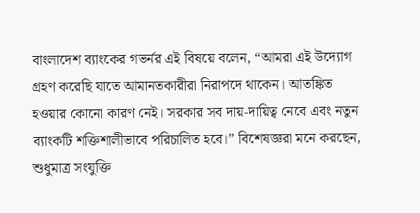বাংলাদেশ ব্যাংকের গভর্নর এই বিষয়ে বলেন, “আমরা এই উদ্যোগ গ্রহণ করেছি যাতে আমানতকারীরা নিরাপদে থাকেন। আতঙ্কিত হওয়ার কোনো কারণ নেই। সরকার সব দায়‑দায়িত্ব নেবে এবং নতুন ব্যাংকটি শক্তিশালীভাবে পরিচালিত হবে।” বিশেষজ্ঞরা মনে করছেন, শুধুমাত্র সংযুক্তি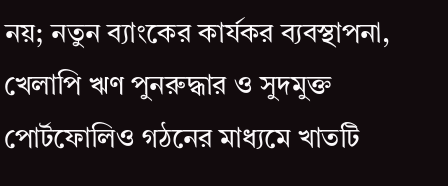নয়; নতুন ব্যাংকের কার্যকর ব্যবস্থাপনা, খেলাপি ঋণ পুনরুদ্ধার ও সুদমুক্ত পোর্টফোলিও গঠনের মাধ্যমে খাতটি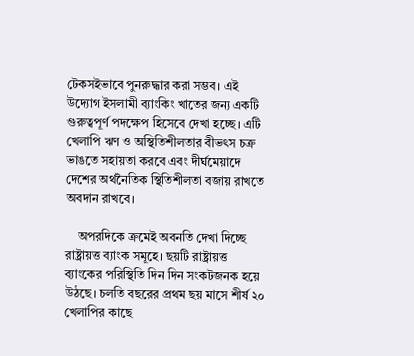টেকসইভাবে পুনরুদ্ধার করা সম্ভব। এই উদ্যোগ ইসলামী ব্যাংকিং খাতের জন্য একটি গুরুত্বপূর্ণ পদক্ষেপ হিসেবে দেখা হচ্ছে। এটি খেলাপি ঋণ ও অস্থিতিশীলতার বীভৎস চক্র ভাঙতে সহায়তা করবে এবং দীর্ঘমেয়াদে দেশের অর্থনৈতিক স্থিতিশীলতা বজায় রাখতে অবদান রাখবে।

    অপরদিকে ক্রমেই অবনতি দেখা দিচ্ছে রাষ্ট্রায়ত্ত ব্যাংক সমূহে। ছয়টি রাষ্ট্রায়ত্ত ব্যাংকের পরিস্থিতি দিন দিন সংকটজনক হয়ে উঠছে। চলতি বছরের প্রথম ছয় মাসে শীর্ষ ২০ খেলাপির কাছে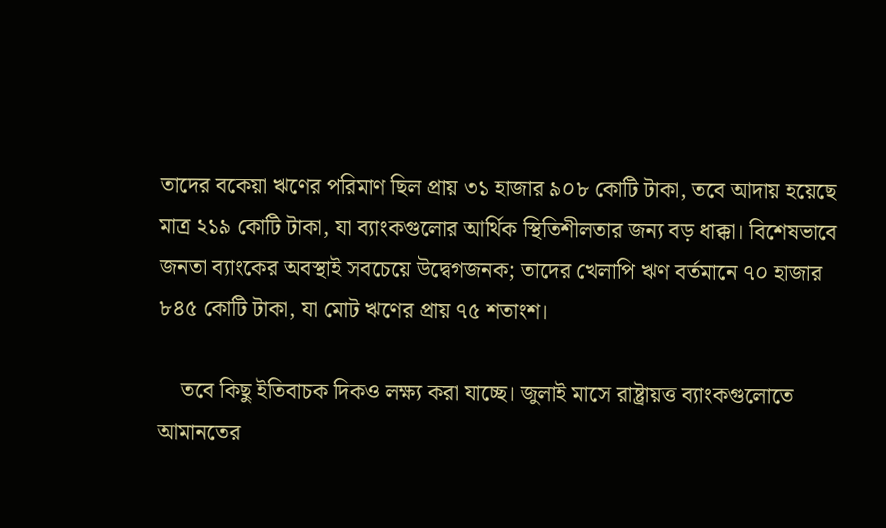তাদের বকেয়া ঋণের পরিমাণ ছিল প্রায় ৩১ হাজার ৯০৮ কোটি টাকা, তবে আদায় হয়েছে মাত্র ২১৯ কোটি টাকা, যা ব্যাংকগুলোর আর্থিক স্থিতিশীলতার জন্য বড় ধাক্কা। বিশেষভাবে জনতা ব্যাংকের অবস্থাই সবচেয়ে উদ্বেগজনক; তাদের খেলাপি ঋণ বর্তমানে ৭০ হাজার ৮৪৫ কোটি টাকা, যা মোট ঋণের প্রায় ৭৫ শতাংশ।

    তবে কিছু ইতিবাচক দিকও লক্ষ্য করা যাচ্ছে। জুলাই মাসে রাষ্ট্রায়ত্ত ব্যাংকগুলোতে আমানতের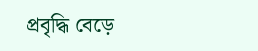প্রবৃদ্ধি বেড়ে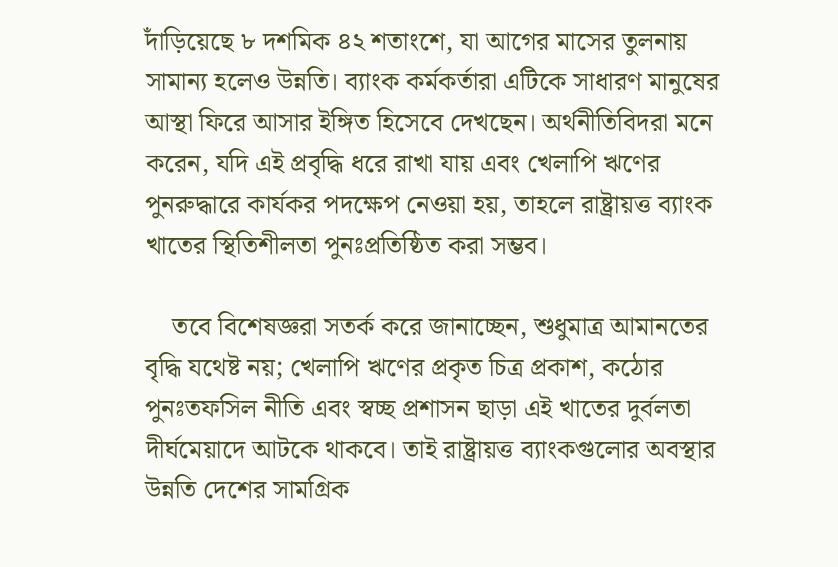দাঁড়িয়েছে ৮ দশমিক ৪২ শতাংশে, যা আগের মাসের তুলনায় সামান্য হলেও উন্নতি। ব্যাংক কর্মকর্তারা এটিকে সাধারণ মানুষের আস্থা ফিরে আসার ইঙ্গিত হিসেবে দেখছেন। অর্থনীতিবিদরা মনে করেন, যদি এই প্রবৃদ্ধি ধরে রাখা যায় এবং খেলাপি ঋণের পুনরুদ্ধারে কার্যকর পদক্ষেপ নেওয়া হয়, তাহলে রাষ্ট্রায়ত্ত ব্যাংক খাতের স্থিতিশীলতা পুনঃপ্রতিষ্ঠিত করা সম্ভব।

    তবে বিশেষজ্ঞরা সতর্ক করে জানাচ্ছেন, শুধুমাত্র আমানতের বৃদ্ধি যথেষ্ট নয়; খেলাপি ঋণের প্রকৃত চিত্র প্রকাশ, কঠোর পুনঃতফসিল নীতি এবং স্বচ্ছ প্রশাসন ছাড়া এই খাতের দুর্বলতা দীর্ঘমেয়াদে আটকে থাকবে। তাই রাষ্ট্রায়ত্ত ব্যাংকগুলোর অবস্থার উন্নতি দেশের সামগ্রিক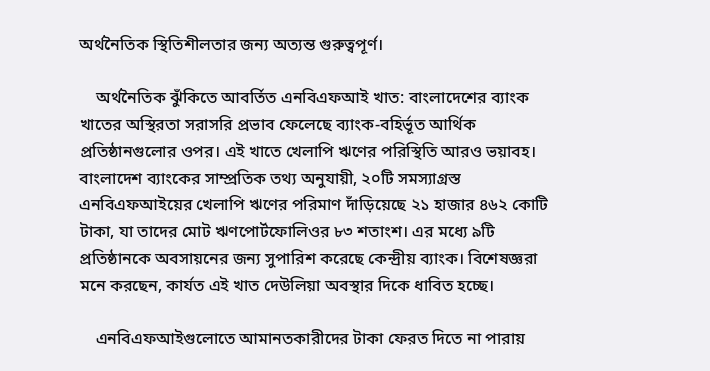অর্থনৈতিক স্থিতিশীলতার জন্য অত্যন্ত গুরুত্বপূর্ণ।

    অর্থনৈতিক ঝুঁকিতে আবর্তিত এনবিএফআই খাত: বাংলাদেশের ব্যাংক খাতের অস্থিরতা সরাসরি প্রভাব ফেলেছে ব্যাংক-বহির্ভূত আর্থিক প্রতিষ্ঠানগুলোর ওপর। এই খাতে খেলাপি ঋণের পরিস্থিতি আরও ভয়াবহ। বাংলাদেশ ব্যাংকের সাম্প্রতিক তথ্য অনুযায়ী, ২০টি সমস্যাগ্রস্ত এনবিএফআইয়ের খেলাপি ঋণের পরিমাণ দাঁড়িয়েছে ২১ হাজার ৪৬২ কোটি টাকা, যা তাদের মোট ঋণপোর্টফোলিওর ৮৩ শতাংশ। এর মধ্যে ৯টি প্রতিষ্ঠানকে অবসায়নের জন্য সুপারিশ করেছে কেন্দ্রীয় ব্যাংক। বিশেষজ্ঞরা মনে করছেন, কার্যত এই খাত দেউলিয়া অবস্থার দিকে ধাবিত হচ্ছে।

    এনবিএফআইগুলোতে আমানতকারীদের টাকা ফেরত দিতে না পারায়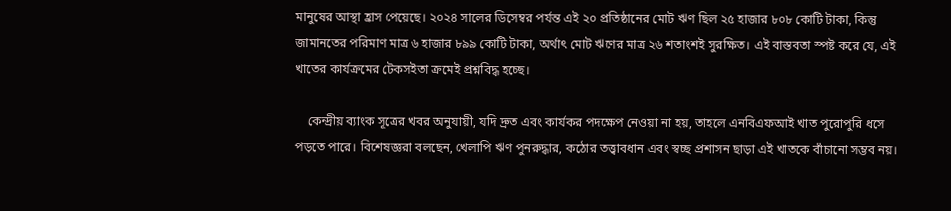মানুষের আস্থা হ্রাস পেয়েছে। ২০২৪ সালের ডিসেম্বর পর্যন্ত এই ২০ প্রতিষ্ঠানের মোট ঋণ ছিল ২৫ হাজার ৮০৮ কোটি টাকা, কিন্তু জামানতের পরিমাণ মাত্র ৬ হাজার ৮৯৯ কোটি টাকা, অর্থাৎ মোট ঋণের মাত্র ২৬ শতাংশই সুরক্ষিত। এই বাস্তবতা স্পষ্ট করে যে, এই খাতের কার্যক্রমের টেকসইতা ক্রমেই প্রশ্নবিদ্ধ হচ্ছে।

    কেন্দ্রীয় ব্যাংক সূত্রের খবর অনুযায়ী, যদি দ্রুত এবং কার্যকর পদক্ষেপ নেওয়া না হয়, তাহলে এনবিএফআই খাত পুরোপুরি ধসে পড়তে পারে। বিশেষজ্ঞরা বলছেন, খেলাপি ঋণ পুনরুদ্ধার, কঠোর তত্ত্বাবধান এবং স্বচ্ছ প্রশাসন ছাড়া এই খাতকে বাঁচানো সম্ভব নয়।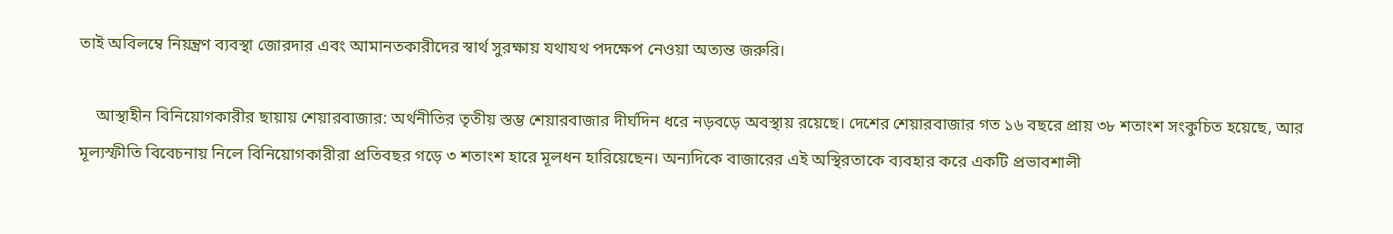তাই অবিলম্বে নিয়ন্ত্রণ ব্যবস্থা জোরদার এবং আমানতকারীদের স্বার্থ সুরক্ষায় যথাযথ পদক্ষেপ নেওয়া অত্যন্ত জরুরি।

    আস্থাহীন বিনিয়োগকারীর ছায়ায় শেয়ারবাজার: অর্থনীতির তৃতীয় স্তম্ভ শেয়ারবাজার দীর্ঘদিন ধরে নড়বড়ে অবস্থায় রয়েছে। দেশের শেয়ারবাজার গত ১৬ বছরে প্রায় ৩৮ শতাংশ সংকুচিত হয়েছে, আর মূল্যস্ফীতি বিবেচনায় নিলে বিনিয়োগকারীরা প্রতিবছর গড়ে ৩ শতাংশ হারে মূলধন হারিয়েছেন। অন্যদিকে বাজারের এই অস্থিরতাকে ব্যবহার করে একটি প্রভাবশালী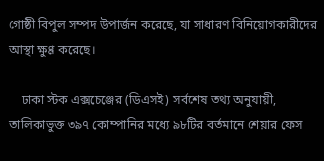গোষ্ঠী বিপুল সম্পদ উপার্জন করেছে, যা সাধারণ বিনিয়োগকারীদের আস্থা ক্ষুণ্ণ করেছে।

    ঢাকা স্টক এক্সচেঞ্জের (ডিএসই) সর্বশেষ তথ্য অনুযায়ী, তালিকাভুক্ত ৩৯৭ কোম্পানির মধ্যে ৯৮টির বর্তমানে শেয়ার ফেস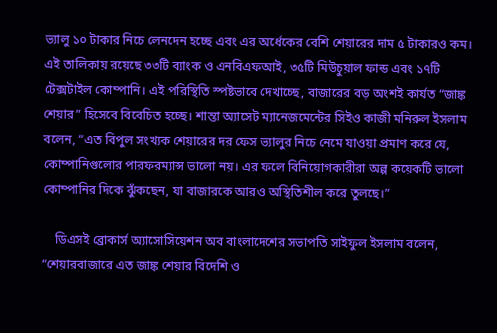ভ্যালু ১০ টাকার নিচে লেনদেন হচ্ছে এবং এর অর্ধেকের বেশি শেয়ারের দাম ৫ টাকারও কম। এই তালিকায় রয়েছে ৩৩টি ব্যাংক ও এনবিএফআই, ৩৫টি মিউচুয়াল ফান্ড এবং ১৭টি টেক্সটাইল কোম্পানি। এই পরিস্থিতি স্পষ্টভাবে দেখাচ্ছে, বাজারের বড় অংশই কার্যত “জাঙ্ক শেয়ার” হিসেবে বিবেচিত হচ্ছে। শান্তা অ্যাসেট ম্যানেজমেন্টের সিইও কাজী মনিরুল ইসলাম বলেন, “এত বিপুল সংখ্যক শেয়ারের দর ফেস ভ্যালুর নিচে নেমে যাওয়া প্রমাণ করে যে, কোম্পানিগুলোর পারফরম্যান্স ভালো নয়। এর ফলে বিনিয়োগকারীরা অল্প কয়েকটি ভালো কোম্পানির দিকে ঝুঁকছেন, যা বাজারকে আরও অস্থিতিশীল করে তুলছে।”

    ডিএসই ব্রোকার্স অ্যাসোসিয়েশন অব বাংলাদেশের সভাপতি সাইফুল ইসলাম বলেন, “শেয়ারবাজারে এত জাঙ্ক শেয়ার বিদেশি ও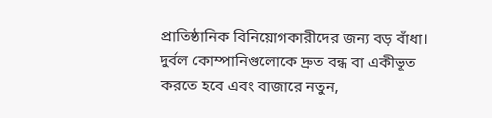প্রাতিষ্ঠানিক বিনিয়োগকারীদের জন্য বড় বাঁধা। দুর্বল কোম্পানিগুলোকে দ্রুত বন্ধ বা একীভূত করতে হবে এবং বাজারে নতুন,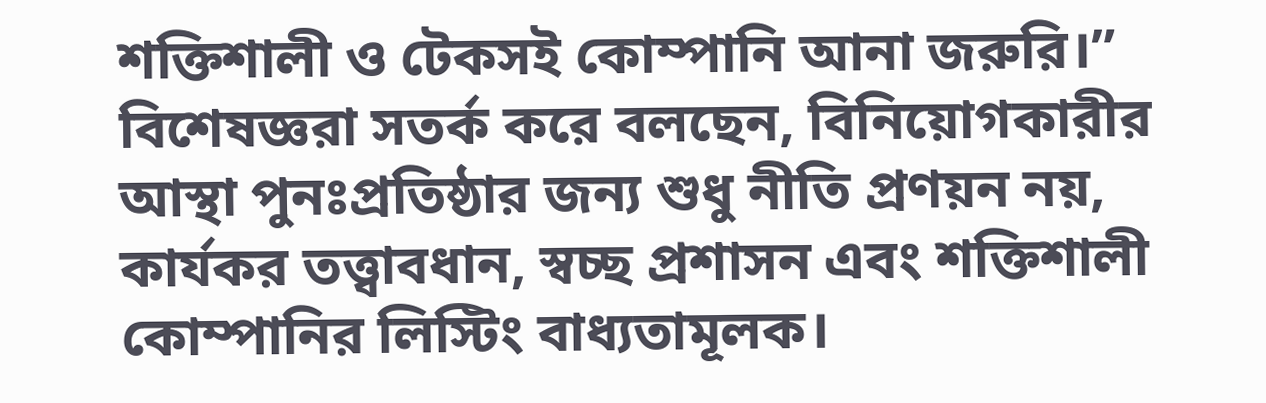শক্তিশালী ও টেকসই কোম্পানি আনা জরুরি।” বিশেষজ্ঞরা সতর্ক করে বলছেন, বিনিয়োগকারীর আস্থা পুনঃপ্রতিষ্ঠার জন্য শুধু নীতি প্রণয়ন নয়, কার্যকর তত্ত্বাবধান, স্বচ্ছ প্রশাসন এবং শক্তিশালী কোম্পানির লিস্টিং বাধ্যতামূলক।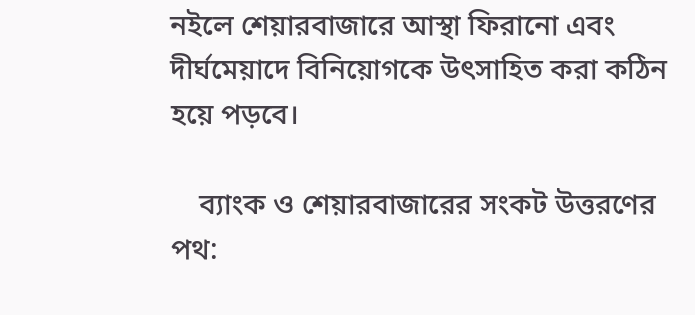নইলে শেয়ারবাজারে আস্থা ফিরানো এবং দীর্ঘমেয়াদে বিনিয়োগকে উৎসাহিত করা কঠিন হয়ে পড়বে।

    ব্যাংক ও শেয়ারবাজারের সংকট উত্তরণের পথ: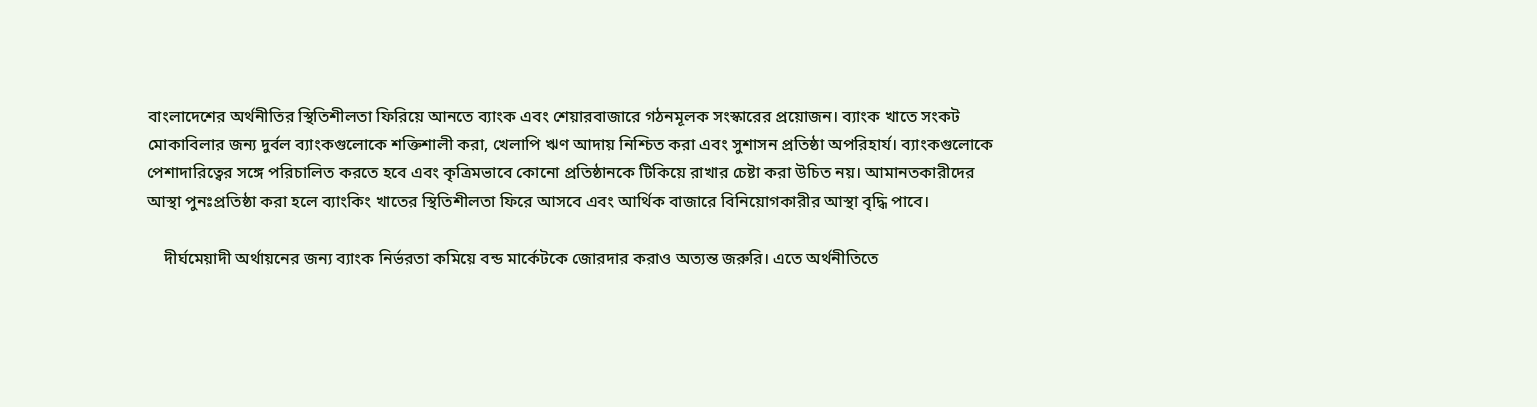বাংলাদেশের অর্থনীতির স্থিতিশীলতা ফিরিয়ে আনতে ব্যাংক এবং শেয়ারবাজারে গঠনমূলক সংস্কারের প্রয়োজন। ব্যাংক খাতে সংকট মোকাবিলার জন্য দুর্বল ব্যাংকগুলোকে শক্তিশালী করা, খেলাপি ঋণ আদায় নিশ্চিত করা এবং সুশাসন প্রতিষ্ঠা অপরিহার্য। ব্যাংকগুলোকে পেশাদারিত্বের সঙ্গে পরিচালিত করতে হবে এবং কৃত্রিমভাবে কোনো প্রতিষ্ঠানকে টিকিয়ে রাখার চেষ্টা করা উচিত নয়। আমানতকারীদের আস্থা পুনঃপ্রতিষ্ঠা করা হলে ব্যাংকিং খাতের স্থিতিশীলতা ফিরে আসবে এবং আর্থিক বাজারে বিনিয়োগকারীর আস্থা বৃদ্ধি পাবে।

    দীর্ঘমেয়াদী অর্থায়নের জন্য ব্যাংক নির্ভরতা কমিয়ে বন্ড মার্কেটকে জোরদার করাও অত্যন্ত জরুরি। এতে অর্থনীতিতে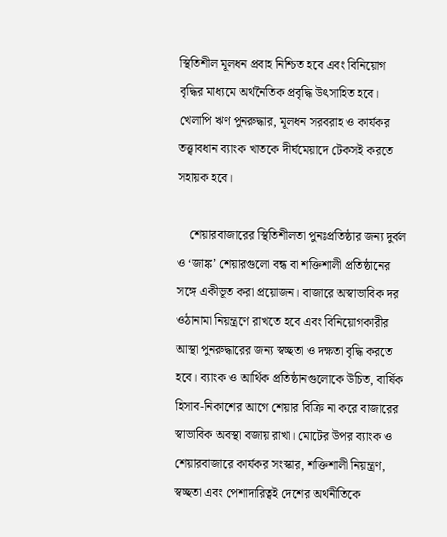স্থিতিশীল মূলধন প্রবাহ নিশ্চিত হবে এবং বিনিয়োগ বৃদ্ধির মাধ্যমে অর্থনৈতিক প্রবৃদ্ধি উৎসাহিত হবে। খেলাপি ঋণ পুনরুদ্ধার, মূলধন সরবরাহ ও কার্যকর তত্ত্বাবধান ব্যাংক খাতকে দীর্ঘমেয়াদে টেকসই করতে সহায়ক হবে।

    শেয়ারবাজারের স্থিতিশীলতা পুনঃপ্রতিষ্ঠার জন্য দুর্বল ও ‘জাঙ্ক’ শেয়ারগুলো বন্ধ বা শক্তিশালী প্রতিষ্ঠানের সঙ্গে একীভূত করা প্রয়োজন। বাজারে অস্বাভাবিক দর ওঠানামা নিয়ন্ত্রণে রাখতে হবে এবং বিনিয়োগকারীর আস্থা পুনরুদ্ধারের জন্য স্বচ্ছতা ও দক্ষতা বৃদ্ধি করতে হবে। ব্যাংক ও আর্থিক প্রতিষ্ঠানগুলোকে উচিত, বার্ষিক হিসাব-নিকাশের আগে শেয়ার বিক্রি না করে বাজারের স্বাভাবিক অবস্থা বজায় রাখা। মোটের উপর ব্যাংক ও শেয়ারবাজারে কার্যকর সংস্কার, শক্তিশালী নিয়ন্ত্রণ, স্বচ্ছতা এবং পেশাদারিত্বই দেশের অর্থনীতিকে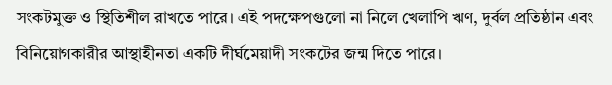সংকটমুক্ত ও স্থিতিশীল রাখতে পারে। এই পদক্ষেপগুলো না নিলে খেলাপি ঋণ, দুর্বল প্রতিষ্ঠান এবং বিনিয়োগকারীর আস্থাহীনতা একটি দীর্ঘমেয়াদী সংকটের জন্ম দিতে পারে।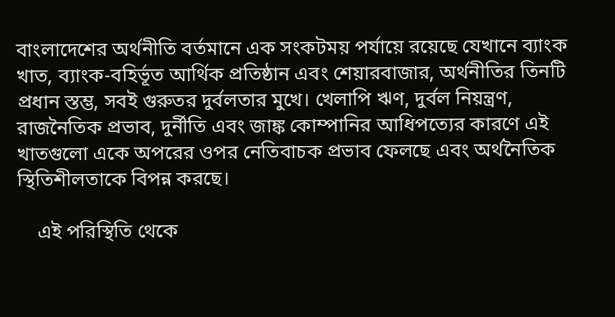বাংলাদেশের অর্থনীতি বর্তমানে এক সংকটময় পর্যায়ে রয়েছে যেখানে ব্যাংক খাত, ব্যাংক-বহির্ভূত আর্থিক প্রতিষ্ঠান এবং শেয়ারবাজার, অর্থনীতির তিনটি প্রধান স্তম্ভ, সবই গুরুতর দুর্বলতার মুখে। খেলাপি ঋণ, দুর্বল নিয়ন্ত্রণ, রাজনৈতিক প্রভাব, দুর্নীতি এবং জাঙ্ক কোম্পানির আধিপত্যের কারণে এই খাতগুলো একে অপরের ওপর নেতিবাচক প্রভাব ফেলছে এবং অর্থনৈতিক স্থিতিশীলতাকে বিপন্ন করছে।

    এই পরিস্থিতি থেকে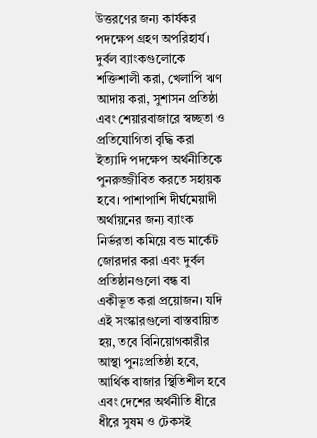উত্তরণের জন্য কার্যকর পদক্ষেপ গ্রহণ অপরিহার্য। দুর্বল ব্যাংকগুলোকে শক্তিশালী করা, খেলাপি ঋণ আদায় করা, সুশাসন প্রতিষ্ঠা এবং শেয়ারবাজারে স্বচ্ছতা ও প্রতিযোগিতা বৃদ্ধি করা ইত্যাদি পদক্ষেপ অর্থনীতিকে পুনরুজ্জীবিত করতে সহায়ক হবে। পাশাপাশি দীর্ঘমেয়াদী অর্থায়নের জন্য ব্যাংক নির্ভরতা কমিয়ে বন্ড মার্কেট জোরদার করা এবং দুর্বল প্রতিষ্ঠানগুলো বন্ধ বা একীভূত করা প্রয়োজন। যদি এই সংস্কারগুলো বাস্তবায়িত হয়, তবে বিনিয়োগকারীর আস্থা পুনঃপ্রতিষ্ঠা হবে, আর্থিক বাজার স্থিতিশীল হবে এবং দেশের অর্থনীতি ধীরে ধীরে সুষম ও টেকসই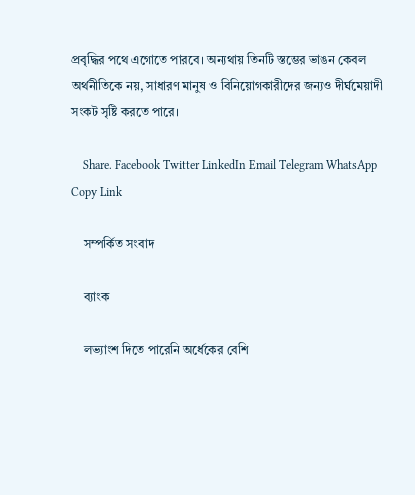প্রবৃদ্ধির পথে এগোতে পারবে। অন্যথায় তিনটি স্তম্ভের ভাঙন কেবল অর্থনীতিকে নয়, সাধারণ মানুষ ও বিনিয়োগকারীদের জন্যও দীর্ঘমেয়াদী সংকট সৃষ্টি করতে পারে।

    Share. Facebook Twitter LinkedIn Email Telegram WhatsApp Copy Link

    সম্পর্কিত সংবাদ

    ব্যাংক

    লভ্যাংশ দিতে পারেনি অর্ধেকের বেশি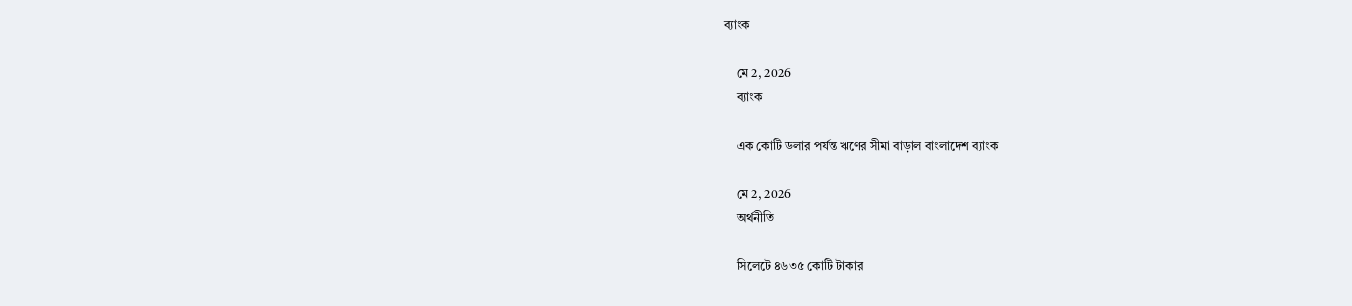ব্যাংক

    মে 2, 2026
    ব্যাংক

    এক কোটি ডলার পর্যন্ত ঋণের সীমা বাড়াল বাংলাদেশ ব্যাংক

    মে 2, 2026
    অর্থনীতি

    সিলেটে ৪৬৩৫ কোটি টাকার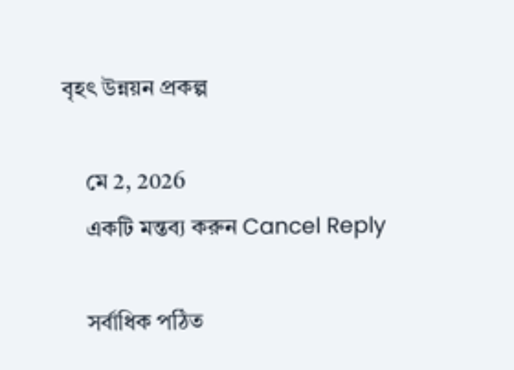বৃহৎ উন্নয়ন প্রকল্প

    মে 2, 2026
    একটি মন্তব্য করুন Cancel Reply

    সর্বাধিক পঠিত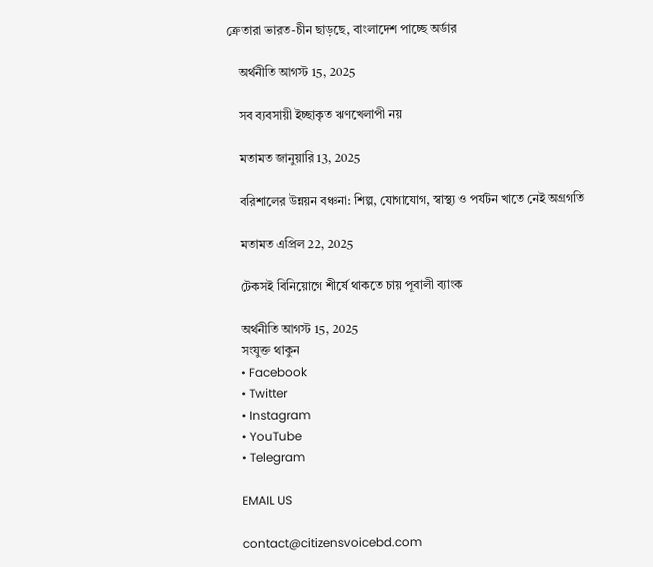ক্রেতারা ভারত-চীন ছাড়ছে, বাংলাদেশ পাচ্ছে অর্ডার

    অর্থনীতি আগস্ট 15, 2025

    সব ব্যবসায়ী ইচ্ছাকৃত ঋণখেলাপী নয়

    মতামত জানুয়ারি 13, 2025

    বরিশালের উন্নয়ন বঞ্চনা: শিল্প, যোগাযোগ, স্বাস্থ্য ও পর্যটন খাতে নেই অগ্রগতি

    মতামত এপ্রিল 22, 2025

    টেকসই বিনিয়োগে শীর্ষে থাকতে চায় পূবালী ব্যাংক

    অর্থনীতি আগস্ট 15, 2025
    সংযুক্ত থাকুন
    • Facebook
    • Twitter
    • Instagram
    • YouTube
    • Telegram

    EMAIL US

    contact@citizensvoicebd.com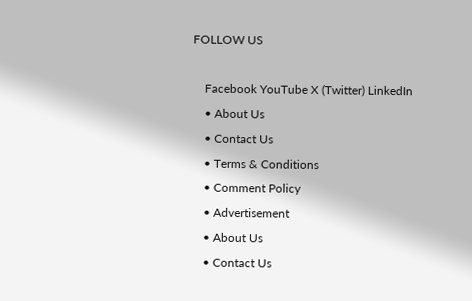FOLLOW US

    Facebook YouTube X (Twitter) LinkedIn
    • About Us
    • Contact Us
    • Terms & Conditions
    • Comment Policy
    • Advertisement
    • About Us
    • Contact Us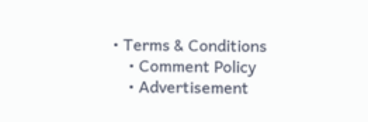• Terms & Conditions
    • Comment Policy
    • Advertisement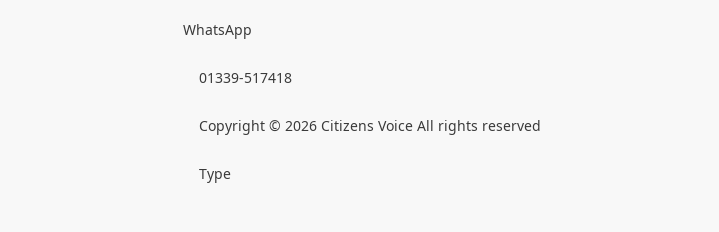WhatsApp

    01339-517418

    Copyright © 2026 Citizens Voice All rights reserved

    Type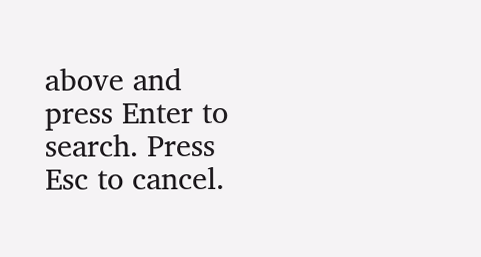above and press Enter to search. Press Esc to cancel.